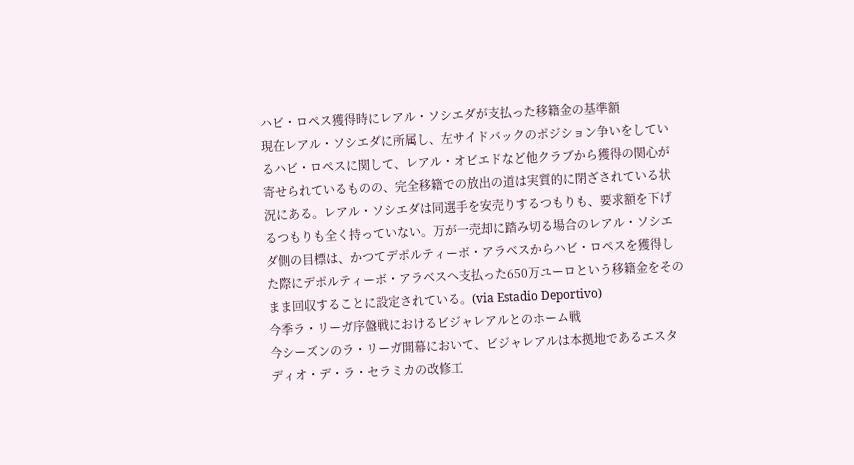ハビ・ロペス獲得時にレアル・ソシエダが支払った移籍金の基準額
現在レアル・ソシエダに所属し、左サイドバックのポジション争いをしているハビ・ロペスに関して、レアル・オビエドなど他クラブから獲得の関心が寄せられているものの、完全移籍での放出の道は実質的に閉ざされている状況にある。レアル・ソシエダは同選手を安売りするつもりも、要求額を下げるつもりも全く持っていない。万が一売却に踏み切る場合のレアル・ソシエダ側の目標は、かつてデポルティーボ・アラベスからハビ・ロペスを獲得した際にデポルティーボ・アラベスへ支払った650万ユーロという移籍金をそのまま回収することに設定されている。(via Estadio Deportivo)
今季ラ・リーガ序盤戦におけるビジャレアルとのホーム戦
今シーズンのラ・リーガ開幕において、ビジャレアルは本拠地であるエスタディオ・デ・ラ・セラミカの改修工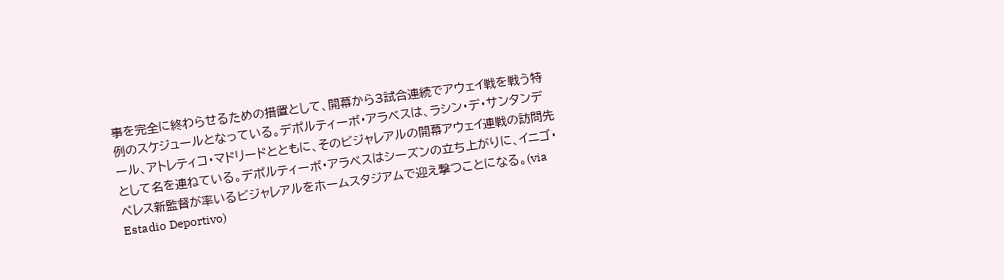事を完全に終わらせるための措置として、開幕から3試合連続でアウェイ戦を戦う特例のスケジュールとなっている。デポルティーボ・アラベスは、ラシン・デ・サンタンデール、アトレティコ・マドリードとともに、そのビジャレアルの開幕アウェイ連戦の訪問先として名を連ねている。デポルティーボ・アラベスはシーズンの立ち上がりに、イニゴ・ペレス新監督が率いるビジャレアルをホームスタジアムで迎え撃つことになる。(via Estadio Deportivo)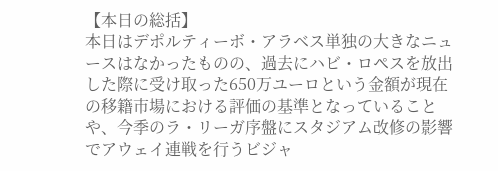【本日の総括】
本日はデポルティーボ・アラベス単独の大きなニュースはなかったものの、過去にハビ・ロペスを放出した際に受け取った650万ユーロという金額が現在の移籍市場における評価の基準となっていることや、今季のラ・リーガ序盤にスタジアム改修の影響でアウェイ連戦を行うビジャ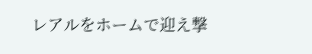レアルをホームで迎え撃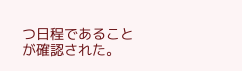つ日程であることが確認された。